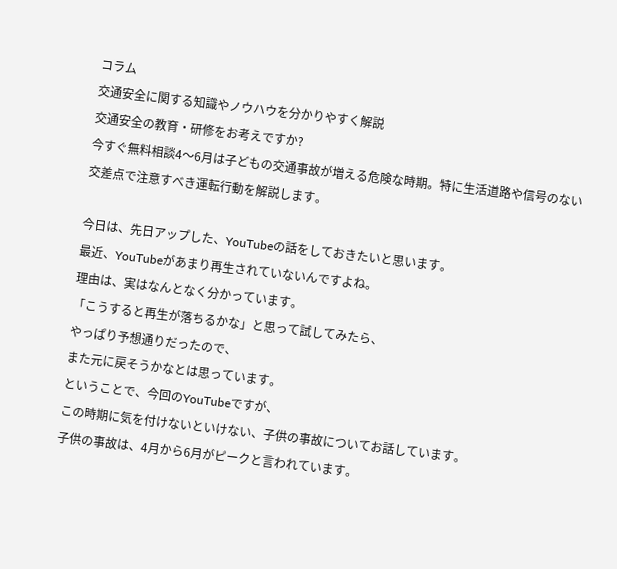コラム
交通安全に関する知識やノウハウを分かりやすく解説
交通安全の教育・研修をお考えですか?
今すぐ無料相談4〜6月は子どもの交通事故が増える危険な時期。特に生活道路や信号のない交差点で注意すべき運転行動を解説します。

今日は、先日アップした、YouTubeの話をしておきたいと思います。
最近、YouTubeがあまり再生されていないんですよね。
理由は、実はなんとなく分かっています。
「こうすると再生が落ちるかな」と思って試してみたら、
やっぱり予想通りだったので、
また元に戻そうかなとは思っています。
ということで、今回のYouTubeですが、
この時期に気を付けないといけない、子供の事故についてお話しています。
子供の事故は、4月から6月がピークと言われています。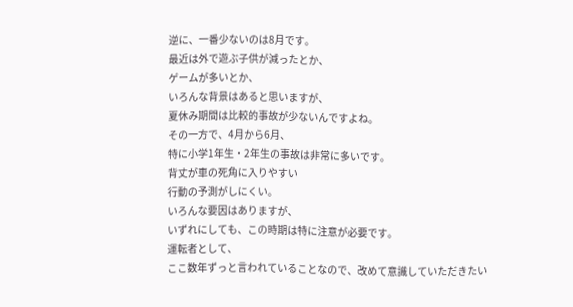逆に、一番少ないのは8月です。
最近は外で遊ぶ子供が減ったとか、
ゲームが多いとか、
いろんな背景はあると思いますが、
夏休み期間は比較的事故が少ないんですよね。
その一方で、4月から6月、
特に小学1年生・2年生の事故は非常に多いです。
背丈が車の死角に入りやすい
行動の予測がしにくい。
いろんな要因はありますが、
いずれにしても、この時期は特に注意が必要です。
運転者として、
ここ数年ずっと言われていることなので、改めて意識していただきたい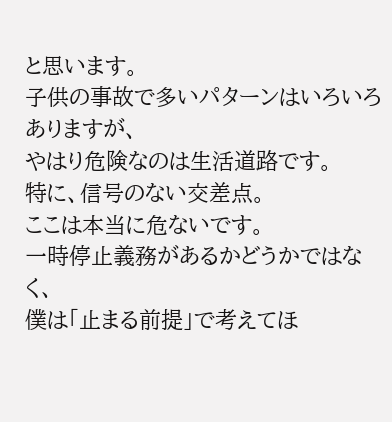と思います。
子供の事故で多いパターンはいろいろありますが、
やはり危険なのは生活道路です。
特に、信号のない交差点。
ここは本当に危ないです。
一時停止義務があるかどうかではなく、
僕は「止まる前提」で考えてほ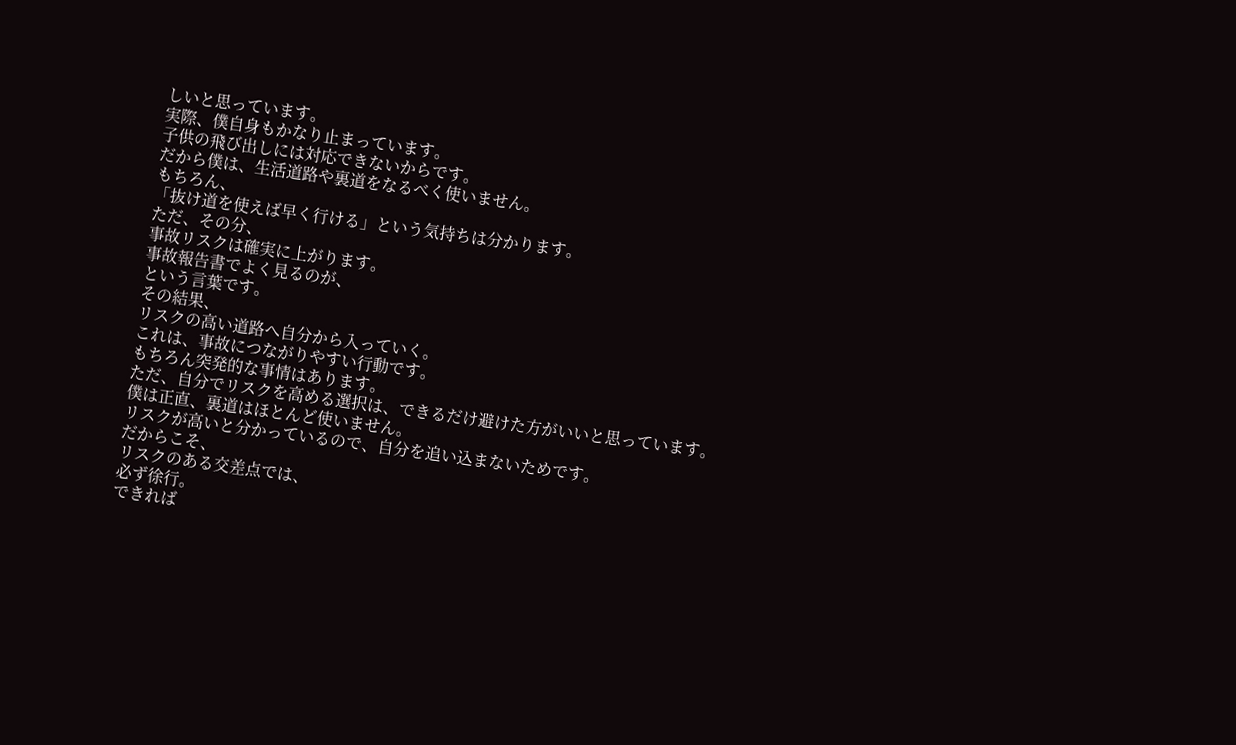しいと思っています。
実際、僕自身もかなり止まっています。
子供の飛び出しには対応できないからです。
だから僕は、生活道路や裏道をなるべく使いません。
もちろん、
「抜け道を使えば早く行ける」という気持ちは分かります。
ただ、その分、
事故リスクは確実に上がります。
事故報告書でよく見るのが、
という言葉です。
その結果、
リスクの高い道路へ自分から入っていく。
これは、事故につながりやすい行動です。
もちろん突発的な事情はあります。
ただ、自分でリスクを高める選択は、できるだけ避けた方がいいと思っています。
僕は正直、裏道はほとんど使いません。
リスクが高いと分かっているので、自分を追い込まないためです。
だからこそ、
リスクのある交差点では、
必ず徐行。
できれば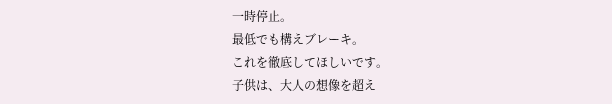一時停止。
最低でも構えブレーキ。
これを徹底してほしいです。
子供は、大人の想像を超え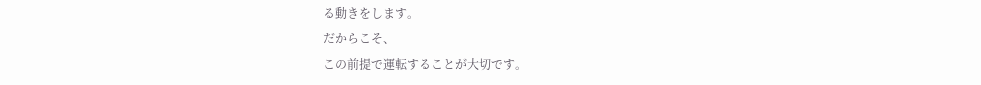る動きをします。
だからこそ、
この前提で運転することが大切です。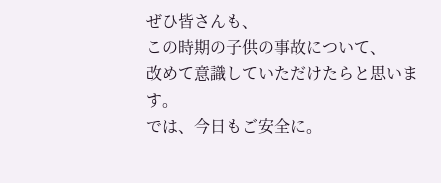ぜひ皆さんも、
この時期の子供の事故について、
改めて意識していただけたらと思います。
では、今日もご安全に。